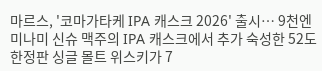마르스, '코마가타케 IPA 캐스크 2026' 출시… 9천엔
미나미 신슈 맥주의 IPA 캐스크에서 추가 숙성한 52도 한정판 싱글 몰트 위스키가 7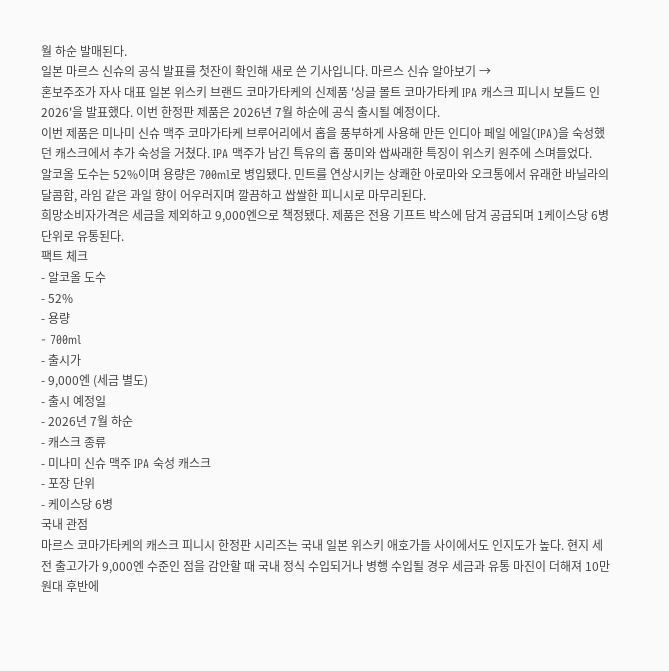월 하순 발매된다.
일본 마르스 신슈의 공식 발표를 첫잔이 확인해 새로 쓴 기사입니다. 마르스 신슈 알아보기 →
혼보주조가 자사 대표 일본 위스키 브랜드 코마가타케의 신제품 '싱글 몰트 코마가타케 IPA 캐스크 피니시 보틀드 인 2026'을 발표했다. 이번 한정판 제품은 2026년 7월 하순에 공식 출시될 예정이다.
이번 제품은 미나미 신슈 맥주 코마가타케 브루어리에서 홉을 풍부하게 사용해 만든 인디아 페일 에일(IPA)을 숙성했던 캐스크에서 추가 숙성을 거쳤다. IPA 맥주가 남긴 특유의 홉 풍미와 쌉싸래한 특징이 위스키 원주에 스며들었다.
알코올 도수는 52%이며 용량은 700ml로 병입됐다. 민트를 연상시키는 상쾌한 아로마와 오크통에서 유래한 바닐라의 달콤함, 라임 같은 과일 향이 어우러지며 깔끔하고 쌉쌀한 피니시로 마무리된다.
희망소비자가격은 세금을 제외하고 9,000엔으로 책정됐다. 제품은 전용 기프트 박스에 담겨 공급되며 1케이스당 6병 단위로 유통된다.
팩트 체크
- 알코올 도수
- 52%
- 용량
- 700ml
- 출시가
- 9,000엔 (세금 별도)
- 출시 예정일
- 2026년 7월 하순
- 캐스크 종류
- 미나미 신슈 맥주 IPA 숙성 캐스크
- 포장 단위
- 케이스당 6병
국내 관점
마르스 코마가타케의 캐스크 피니시 한정판 시리즈는 국내 일본 위스키 애호가들 사이에서도 인지도가 높다. 현지 세전 출고가가 9,000엔 수준인 점을 감안할 때 국내 정식 수입되거나 병행 수입될 경우 세금과 유통 마진이 더해져 10만원대 후반에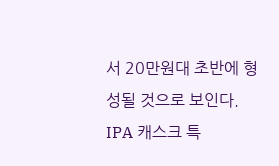서 20만원대 초반에 형성될 것으로 보인다. IPA 캐스크 특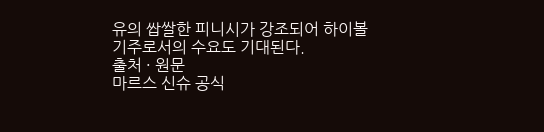유의 쌉쌀한 피니시가 강조되어 하이볼 기주로서의 수요도 기대된다.
출처 · 원문
마르스 신슈 공식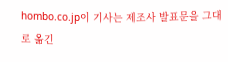hombo.co.jp이 기사는 제조사 발표문을 그대로 옮긴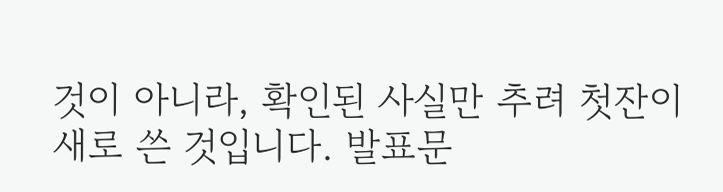것이 아니라, 확인된 사실만 추려 첫잔이 새로 쓴 것입니다. 발표문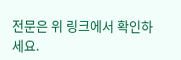전문은 위 링크에서 확인하세요.